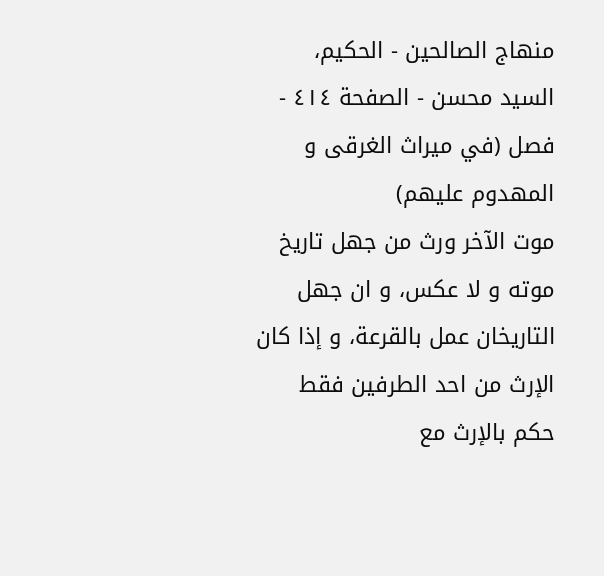منهاج الصالحين - الحكيم، السيد محسن - الصفحة ٤١٤ - فصل (في ميراث الغرقى و المهدوم عليهم)
موت الآخر ورث من جهل تاريخ موته و لا عكس، و ان جهل التاريخان عمل بالقرعة، و إذا كان الإرث من احد الطرفين فقط حكم بالإرث مع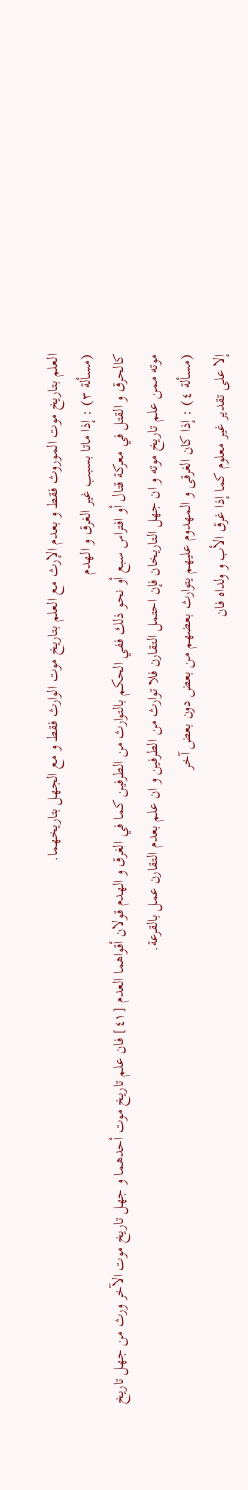العلم بتاريخ موت الموروث فقط و بعدم الإرث مع العلم بتاريخ موت الوارث فقط و مع الجهل بتاريخهما.
(مسألة ٣) : إذا ماتا بسبب غير الغرق و الهدم
كالحرق و القتل في معركة قتال أو افتراس سبع أو نحو ذلك ففي الحكم بالتوارث من الطرفين كما في الغرق و الهدم قولان أقواهما العدم [٤١] فان علم تاريخ موت أحدهما و جهل تاريخ موت الآخر ورث من جهل تاريخ موته ممن علم تاريخ موته و ان جهل التاريخان فإن احتمل التقارن فلا توارث من الطرفين و ان علم بعدم التقارن عمل بالقرعة.
(مسألة ٤) : إذا كان الغرقى و المهدوم عليهم يتوارث بعضهم من بعض دون بعض آخر
إلا على تقدير غير معلوم كما إذا غرق الأب و ولداه فان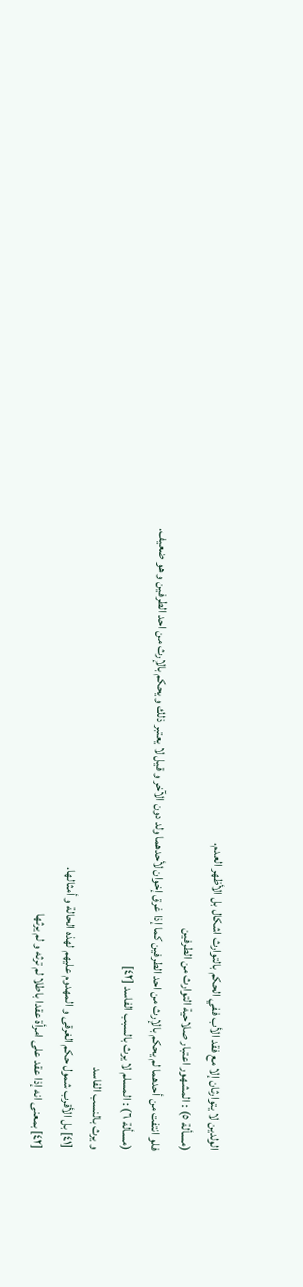الولدين لا يتوارثان إلا مع فقد الأب ففي الحكم بالتوارث اشكال بل الأظهر العدم.
(مسألة ٥) : المشهور اعتبار صلاحية التوارث من الطرفين
فلو انتفت من أحدهما لم يحكم بالإرث من احد الطرفين كما إذا غرق إخوان لأحدهما ولد دون الآخر و قيل لا يعتبر ذلك و يحكم بالإرث من احد الطرفين و هو ضعيف.
(مسألة ٦) : المسلم لا يرث بالسبب الفاسد [٤٢]
و يرث بالنسب الفاسد
[٤١] بل الأقرب شمول حكم الغرقى و المهدوم عليهم لهذه الحالة و أمثالها.
[٤٢] بمعنى انه إذا عقد على امرأة عقدا باطلا لم ترثه و لم يرثها